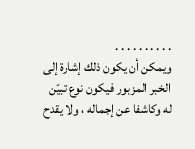. . . . . . . . . .
ويمكن أن يكون ذلك إشارة إلى الخبر المزبور فيكون نوع تبيّن له وكاشفا عن إجماله ، ولا يقدح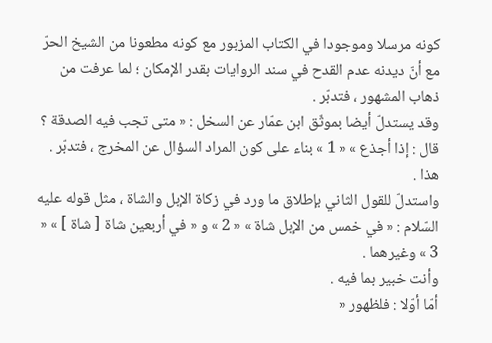كونه مرسلا وموجودا في الكتاب المزبور مع كونه مطعونا من الشيخ الحرّ مع أنّ ديدنه عدم القدح في سند الروايات بقدر الإمكان ؛ لما عرفت من ذهاب المشهور ، فتدبّر .
وقد يستدلّ أيضا بموثّق ابن عمّار عن السخل : « متى تجب فيه الصدقة ؟ قال : إذا أجذع » « 1 » بناء على كون المراد السؤال عن المخرج ، فتدبّر . هذا .
واستدلّ للقول الثاني بإطلاق ما ورد في زكاة الإبل والشاة ، مثل قوله عليه السّلام : « في خمس من الإبل شاة » « 2 » و « في أربعين شاة [ شاة ] » « 3 » وغيرهما .
وأنت خبير بما فيه .
أمّا أوّلا : فلظهور «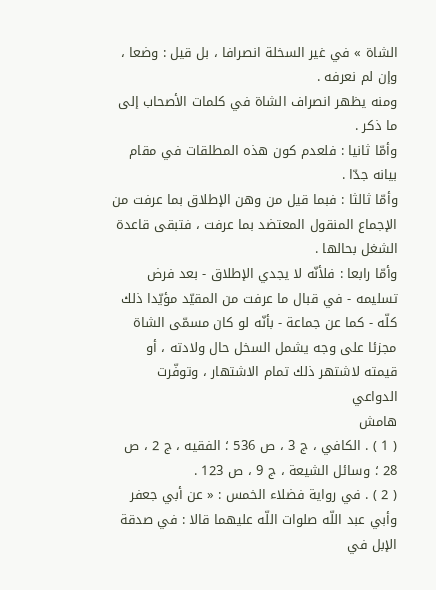الشاة » في غير السخلة انصرافا ، بل قيل : وضعا ، وإن لم نعرفه .
ومنه يظهر انصراف الشاة في كلمات الأصحاب إلى ما ذكر .
وأمّا ثانيا : فلعدم كون هذه المطلقات في مقام بيانه جدّا .
وأمّا ثالثا : فبما قيل من وهن الإطلاق بما عرفت من الإجماع المنقول المعتضد بما عرفت ، فتبقى قاعدة الشغل بحالها .
وأمّا رابعا : فلأنّه لا يجدي الإطلاق - بعد فرض تسليمه - في قبال ما عرفت من المقيّد مؤيّدا ذلك كلّه - كما عن جماعة - بأنّه لو كان مسمّى الشاة مجزئا على وجه يشمل السخل حال ولادته ، أو قيمته لاشتهر ذلك تمام الاشتهار ، وتوفّرت الدواعي
هامش
( 1 ) . الكافي ، ج 3 ، ص 536 ؛ الفقيه ، ج 2 ، ص 28 ؛ وسائل الشيعة ، ج 9 ، ص 123 .
( 2 ) . في رواية فضلاء الخمس : « عن أبي جعفر وأبي عبد اللّه صلوات اللّه عليهما قالا : في صدقة الإبل في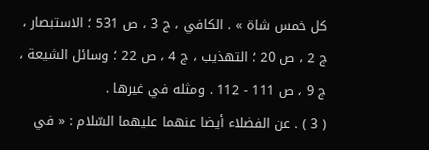كل خمس شاة » . الكافي ، ج 3 ، ص 531 ؛ الاستبصار ، ج 2 ، ص 20 ؛ التهذيب ، ج 4 ، ص 22 ؛ وسائل الشيعة ، ج 9 ، ص 111 - 112 . ومثله في غيرها .
( 3 ) . عن الفضلاء أيضا عنهما عليهما السّلام : « في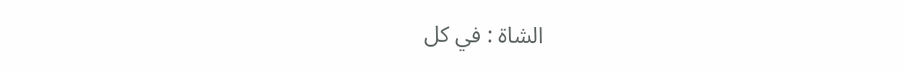الشاة : في كل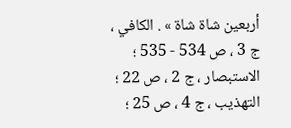أربعين شاة شاة » . الكافي ، ج 3 ، ص 534 - 535 ؛ الاستبصار ، ج 2 ، ص 22 ؛ التهذيب ، ج 4 ، ص 25 ؛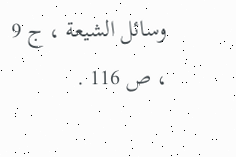وسائل الشيعة ، ج 9 ، ص 116 .